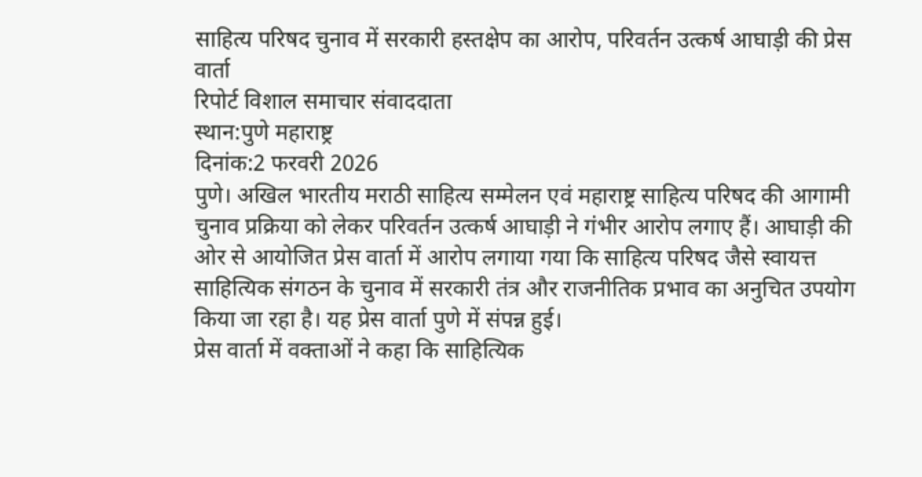साहित्य परिषद चुनाव में सरकारी हस्तक्षेप का आरोप, परिवर्तन उत्कर्ष आघाड़ी की प्रेस वार्ता
रिपोर्ट विशाल समाचार संवाददाता
स्थान:पुणे महाराष्ट्र
दिनांक:2 फरवरी 2026
पुणे। अखिल भारतीय मराठी साहित्य सम्मेलन एवं महाराष्ट्र साहित्य परिषद की आगामी चुनाव प्रक्रिया को लेकर परिवर्तन उत्कर्ष आघाड़ी ने गंभीर आरोप लगाए हैं। आघाड़ी की ओर से आयोजित प्रेस वार्ता में आरोप लगाया गया कि साहित्य परिषद जैसे स्वायत्त साहित्यिक संगठन के चुनाव में सरकारी तंत्र और राजनीतिक प्रभाव का अनुचित उपयोग किया जा रहा है। यह प्रेस वार्ता पुणे में संपन्न हुई।
प्रेस वार्ता में वक्ताओं ने कहा कि साहित्यिक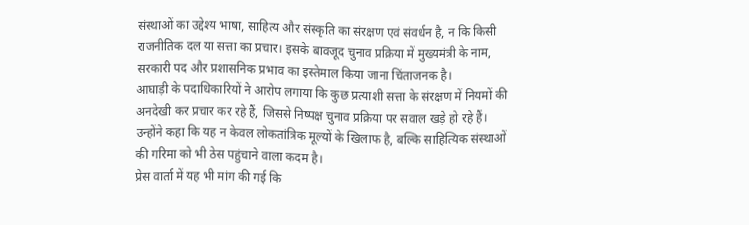संस्थाओं का उद्देश्य भाषा, साहित्य और संस्कृति का संरक्षण एवं संवर्धन है, न कि किसी राजनीतिक दल या सत्ता का प्रचार। इसके बावजूद चुनाव प्रक्रिया में मुख्यमंत्री के नाम, सरकारी पद और प्रशासनिक प्रभाव का इस्तेमाल किया जाना चिंताजनक है।
आघाड़ी के पदाधिकारियों ने आरोप लगाया कि कुछ प्रत्याशी सत्ता के संरक्षण में नियमों की अनदेखी कर प्रचार कर रहे हैं, जिससे निष्पक्ष चुनाव प्रक्रिया पर सवाल खड़े हो रहे हैं। उन्होंने कहा कि यह न केवल लोकतांत्रिक मूल्यों के खिलाफ है, बल्कि साहित्यिक संस्थाओं की गरिमा को भी ठेस पहुंचाने वाला कदम है।
प्रेस वार्ता में यह भी मांग की गई कि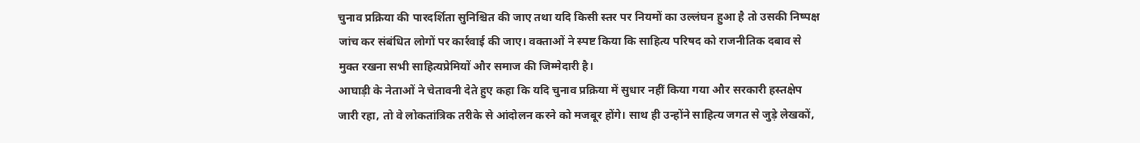चुनाव प्रक्रिया की पारदर्शिता सुनिश्चित की जाए तथा यदि किसी स्तर पर नियमों का उल्लंघन हुआ है तो उसकी निष्पक्ष जांच कर संबंधित लोगों पर कार्रवाई की जाए। वक्ताओं ने स्पष्ट किया कि साहित्य परिषद को राजनीतिक दबाव से मुक्त रखना सभी साहित्यप्रेमियों और समाज की जिम्मेदारी है।
आघाड़ी के नेताओं ने चेतावनी देते हुए कहा कि यदि चुनाव प्रक्रिया में सुधार नहीं किया गया और सरकारी हस्तक्षेप जारी रहा, तो वे लोकतांत्रिक तरीके से आंदोलन करने को मजबूर होंगे। साथ ही उन्होंने साहित्य जगत से जुड़े लेखकों,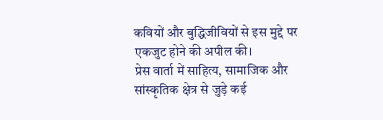कवियों और बुद्धिजीवियों से इस मुद्दे पर एकजुट होने की अपील की।
प्रेस वार्ता में साहित्य, सामाजिक और सांस्कृतिक क्षेत्र से जुड़े कई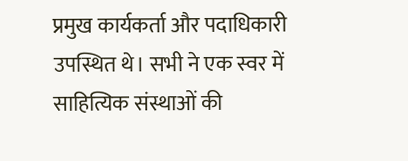प्रमुख कार्यकर्ता और पदाधिकारी उपस्थित थे। सभी ने एक स्वर में साहित्यिक संस्थाओं की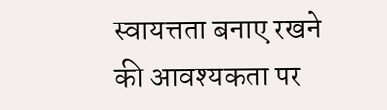स्वायत्तता बनाए रखने की आवश्यकता पर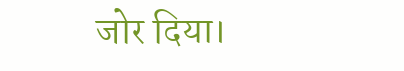जोर दिया।